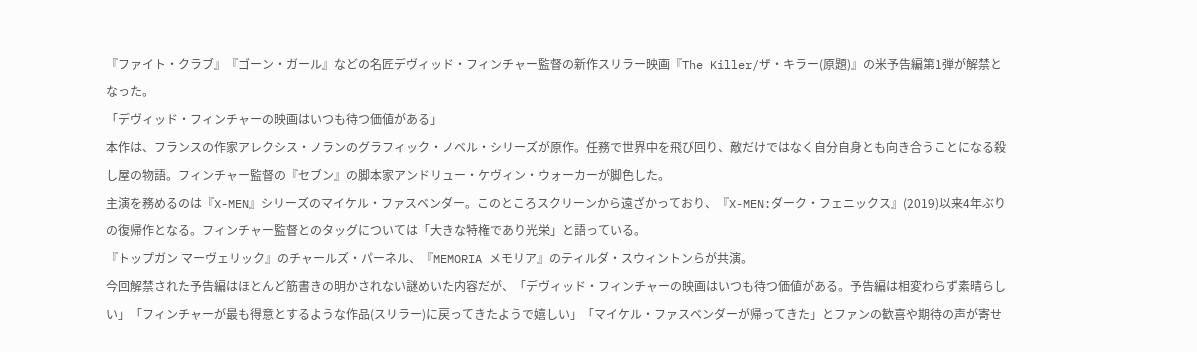『ファイト・クラブ』『ゴーン・ガール』などの名匠デヴィッド・フィンチャー監督の新作スリラー映画『The Killer/ザ・キラー(原題)』の米予告編第1弾が解禁となった。
「デヴィッド・フィンチャーの映画はいつも待つ価値がある」
本作は、フランスの作家アレクシス・ノランのグラフィック・ノベル・シリーズが原作。任務で世界中を飛び回り、敵だけではなく自分自身とも向き合うことになる殺し屋の物語。フィンチャー監督の『セブン』の脚本家アンドリュー・ケヴィン・ウォーカーが脚色した。
主演を務めるのは『X-MEN』シリーズのマイケル・ファスベンダー。このところスクリーンから遠ざかっており、『X-MEN:ダーク・フェニックス』(2019)以来4年ぶりの復帰作となる。フィンチャー監督とのタッグについては「大きな特権であり光栄」と語っている。
『トップガン マーヴェリック』のチャールズ・パーネル、『MEMORIA メモリア』のティルダ・スウィントンらが共演。
今回解禁された予告編はほとんど筋書きの明かされない謎めいた内容だが、「デヴィッド・フィンチャーの映画はいつも待つ価値がある。予告編は相変わらず素晴らしい」「フィンチャーが最も得意とするような作品(スリラー)に戻ってきたようで嬉しい」「マイケル・ファスベンダーが帰ってきた」とファンの歓喜や期待の声が寄せ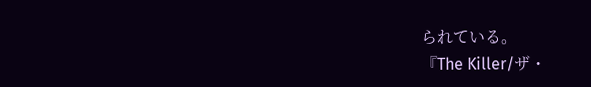られている。
『The Killer/ザ・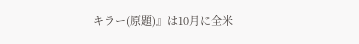キラー(原題)』は10月に全米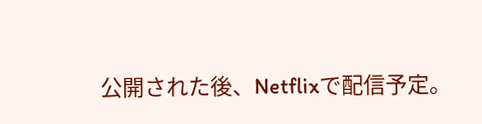公開された後、Netflixで配信予定。